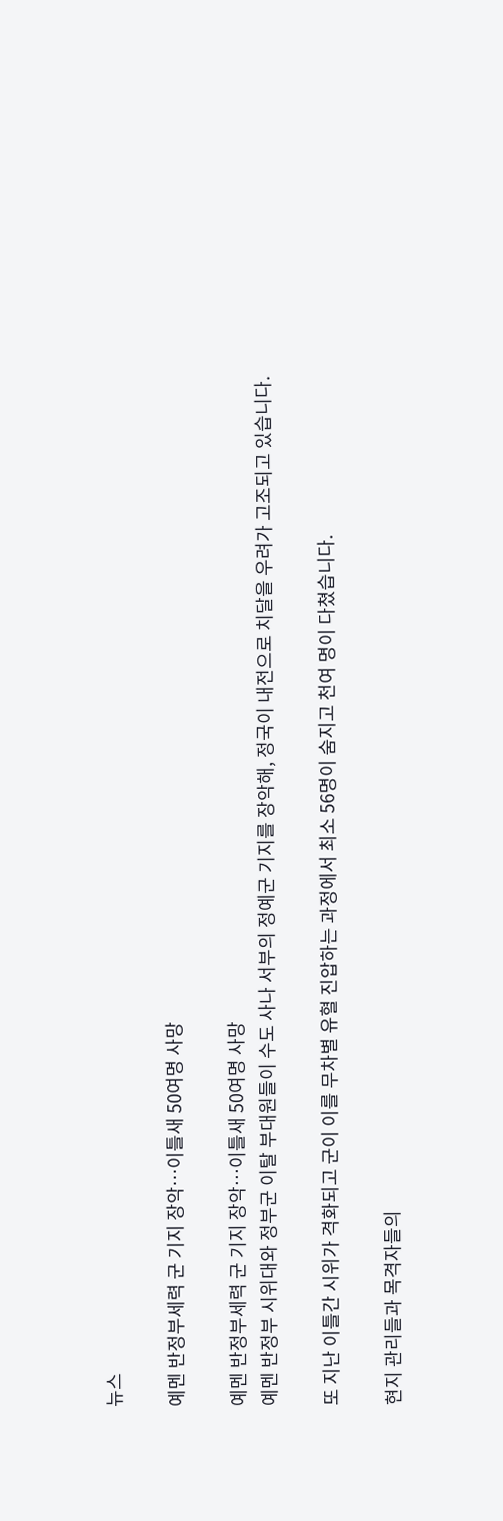뉴스

예멘 반정부세력 군 기지 장악…이틀새 50여명 사망

예멘 반정부세력 군 기지 장악…이틀새 50여명 사망
예멘 반정부 시위대와 정부군 이탈 부대원들이 수도 사나 서부의 정예군 기지를 장악해, 정국이 내전으로 치달을 우려가 고조되고 있습니다.

또 지난 이틀간 시위가 격화되고 군이 이를 무차별 유혈 진압하는 과정에서 최소 56명이 숨지고 천여 명이 다쳤습니다.

현지 관리들과 목격자들의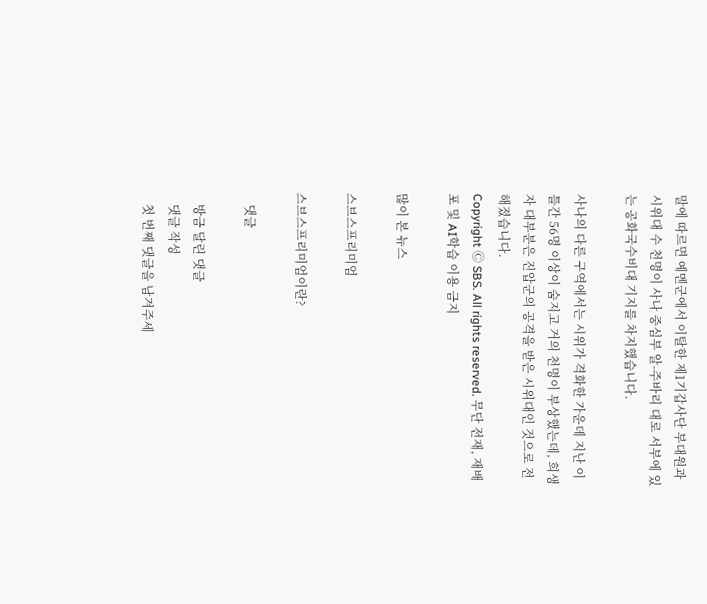말에 따르면 예멘군에서 이탈한 제1기갑사단 부대원과 시위대 수 천명이 사나 중심부 알-주바리 대로 서부에 있는 공화국수비대 기지를 차지했습니다.

사나의 다른 구역에서는 시위가 격화한 가운데 지난 이틀간 56명 이상이 숨지고 거의 천명이 부상했는데, 희생자 대부분은 진압군의 공격을 받은 시위대인 것으로 전해졌습니다.
Copyright Ⓒ SBS. All rights reserved. 무단 전재, 재배포 및 AI학습 이용 금지

많이 본 뉴스

스브스프리미엄

스브스프리미엄이란?

    댓글

    방금 달린 댓글
    댓글 작성
    첫 번째 댓글을 남겨주세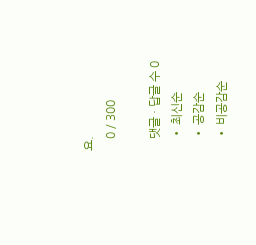요.
    0 / 300

    댓글 ∙ 답글 수 0
    • 최신순
    • 공감순
    • 비공감순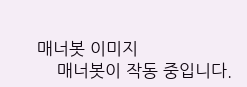매너봇 이미지
    매너봇이 작동 중입니다.